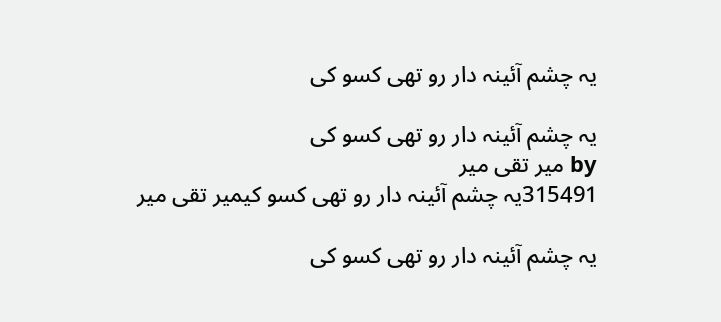یہ چشم آئینہ دار رو تھی کسو کی

یہ چشم آئینہ دار رو تھی کسو کی
by میر تقی میر
315491یہ چشم آئینہ دار رو تھی کسو کیمیر تقی میر

یہ چشم آئینہ دار رو تھی کسو کی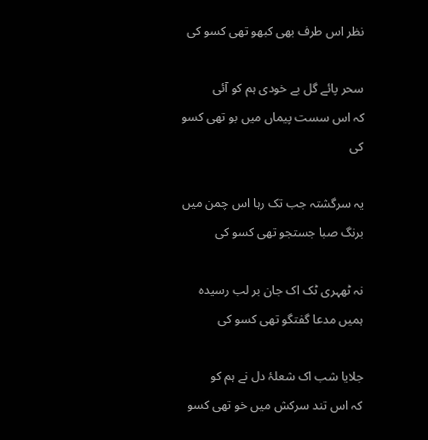نظر اس طرف بھی کبھو تھی کسو کی

سحر پائے گل بے خودی ہم کو آئی
کہ اس سست پیماں میں بو تھی کسو کی

یہ سرگشتہ جب تک رہا اس چمن میں
برنگ صبا جستجو تھی کسو کی

نہ ٹھہری ٹک اک جان بر لب رسیدہ
ہمیں مدعا گفتگو تھی کسو کی

جلایا شب اک شعلۂ دل نے ہم کو
کہ اس تند سرکش میں خو تھی کسو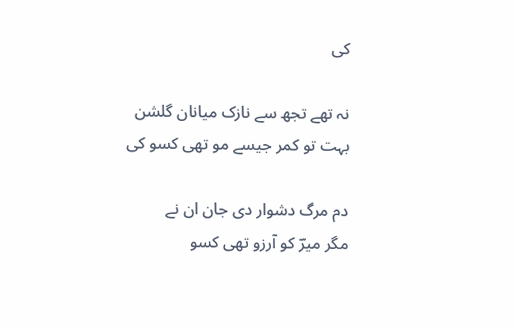کی

نہ تھے تجھ سے نازک میانان گلشن
بہت تو کمر جیسے مو تھی کسو کی

دم مرگ دشوار دی جان ان نے
مگر میرؔ کو آرزو تھی کسو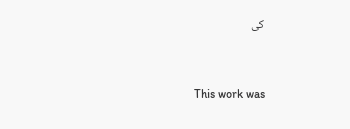کی


This work was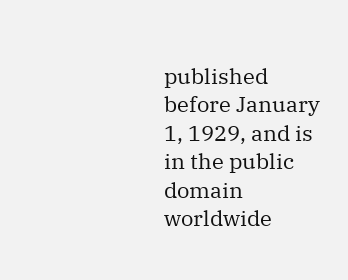published before January 1, 1929, and is in the public domain worldwide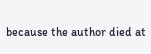because the author died at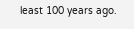least 100 years ago.